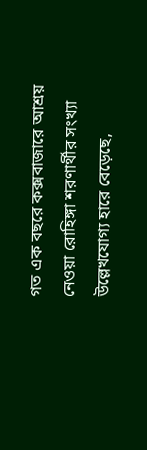গত এক বছরে কক্সবাজারে আশ্রয় নেওয়া রোহিঙ্গা শরণার্থীর সংখ্যা উল্লেখযোগ্য হারে বেড়েছে,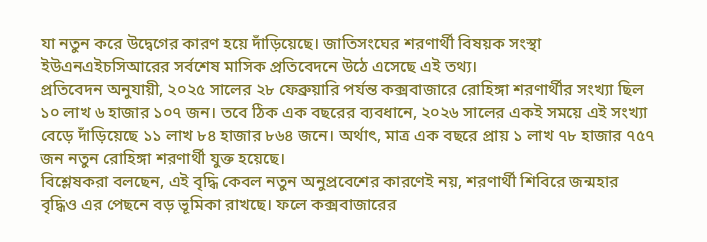যা নতুন করে উদ্বেগের কারণ হয়ে দাঁড়িয়েছে। জাতিসংঘের শরণার্থী বিষয়ক সংস্থা ইউএনএইচসিআরের সর্বশেষ মাসিক প্রতিবেদনে উঠে এসেছে এই তথ্য।
প্রতিবেদন অনুযায়ী, ২০২৫ সালের ২৮ ফেব্রুয়ারি পর্যন্ত কক্সবাজারে রোহিঙ্গা শরণার্থীর সংখ্যা ছিল ১০ লাখ ৬ হাজার ১০৭ জন। তবে ঠিক এক বছরের ব্যবধানে, ২০২৬ সালের একই সময়ে এই সংখ্যা বেড়ে দাঁড়িয়েছে ১১ লাখ ৮৪ হাজার ৮৬৪ জনে। অর্থাৎ, মাত্র এক বছরে প্রায় ১ লাখ ৭৮ হাজার ৭৫৭ জন নতুন রোহিঙ্গা শরণার্থী যুক্ত হয়েছে।
বিশ্লেষকরা বলছেন, এই বৃদ্ধি কেবল নতুন অনুপ্রবেশের কারণেই নয়, শরণার্থী শিবিরে জন্মহার বৃদ্ধিও এর পেছনে বড় ভূমিকা রাখছে। ফলে কক্সবাজারের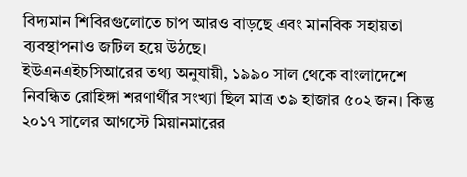বিদ্যমান শিবিরগুলোতে চাপ আরও বাড়ছে এবং মানবিক সহায়তা ব্যবস্থাপনাও জটিল হয়ে উঠছে।
ইউএনএইচসিআরের তথ্য অনুযায়ী, ১৯৯০ সাল থেকে বাংলাদেশে নিবন্ধিত রোহিঙ্গা শরণার্থীর সংখ্যা ছিল মাত্র ৩৯ হাজার ৫০২ জন। কিন্তু ২০১৭ সালের আগস্টে মিয়ানমারের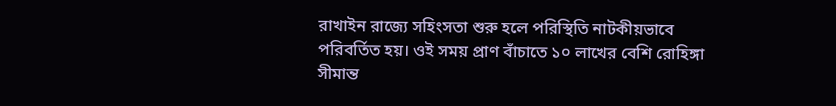রাখাইন রাজ্যে সহিংসতা শুরু হলে পরিস্থিতি নাটকীয়ভাবে পরিবর্তিত হয়। ওই সময় প্রাণ বাঁচাতে ১০ লাখের বেশি রোহিঙ্গা সীমান্ত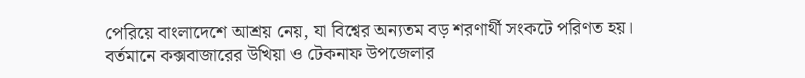পেরিয়ে বাংলাদেশে আশ্রয় নেয়, যা বিশ্বের অন্যতম বড় শরণার্থী সংকটে পরিণত হয়।
বর্তমানে কক্সবাজারের উখিয়া ও টেকনাফ উপজেলার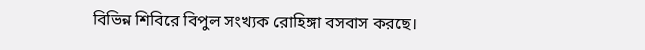বিভিন্ন শিবিরে বিপুল সংখ্যক রোহিঙ্গা বসবাস করছে।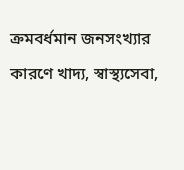ক্রমবর্ধমান জনসংখ্যার কারণে খাদ্য, স্বাস্থ্যসেবা,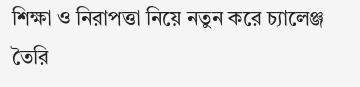শিক্ষা ও নিরাপত্তা নিয়ে নতুন করে চ্যালেঞ্জ তৈরি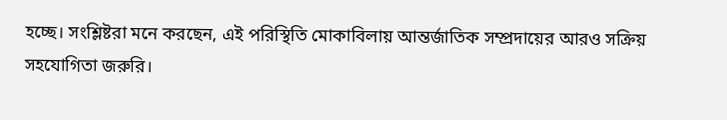হচ্ছে। সংশ্লিষ্টরা মনে করছেন, এই পরিস্থিতি মোকাবিলায় আন্তর্জাতিক সম্প্রদায়ের আরও সক্রিয় সহযোগিতা জরুরি।